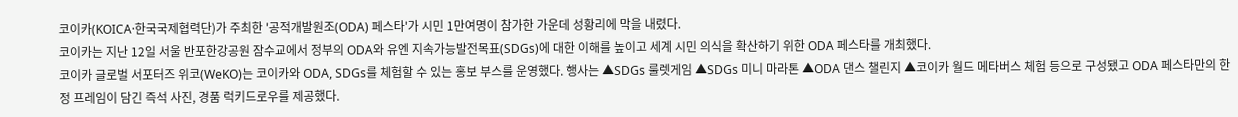코이카(KOICA·한국국제협력단)가 주최한 '공적개발원조(ODA) 페스타'가 시민 1만여명이 참가한 가운데 성황리에 막을 내렸다.
코이카는 지난 12일 서울 반포한강공원 잠수교에서 정부의 ODA와 유엔 지속가능발전목표(SDGs)에 대한 이해를 높이고 세계 시민 의식을 확산하기 위한 ODA 페스타를 개최했다.
코이카 글로벌 서포터즈 위코(WeKO)는 코이카와 ODA, SDGs를 체험할 수 있는 홍보 부스를 운영했다. 행사는 ▲SDGs 룰렛게임 ▲SDGs 미니 마라톤 ▲ODA 댄스 챌린지 ▲코이카 월드 메타버스 체험 등으로 구성됐고 ODA 페스타만의 한정 프레임이 담긴 즉석 사진, 경품 럭키드로우를 제공했다.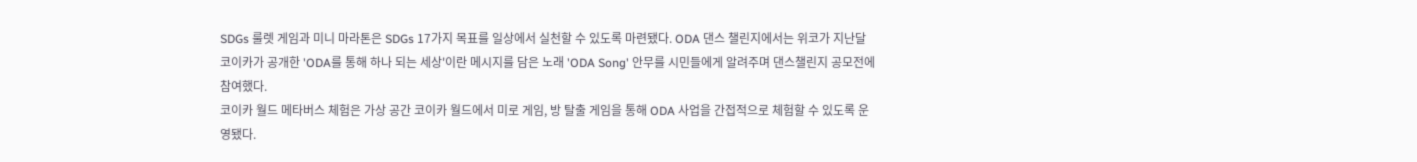SDGs 룰렛 게임과 미니 마라톤은 SDGs 17가지 목표를 일상에서 실천할 수 있도록 마련됐다. ODA 댄스 챌린지에서는 위코가 지난달 코이카가 공개한 'ODA를 통해 하나 되는 세상'이란 메시지를 담은 노래 'ODA Song' 안무를 시민들에게 알려주며 댄스챌린지 공모전에 참여했다.
코이카 월드 메타버스 체험은 가상 공간 코이카 월드에서 미로 게임, 방 탈출 게임을 통해 ODA 사업을 간접적으로 체험할 수 있도록 운영됐다.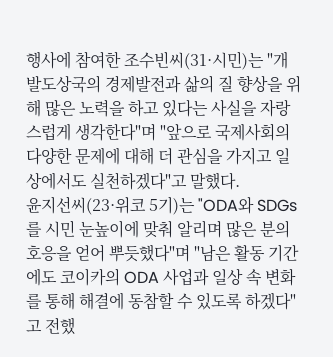행사에 참여한 조수빈씨(31·시민)는 "개발도상국의 경제발전과 삶의 질 향상을 위해 많은 노력을 하고 있다는 사실을 자랑스럽게 생각한다"며 "앞으로 국제사회의 다양한 문제에 대해 더 관심을 가지고 일상에서도 실천하겠다"고 말했다.
윤지선씨(23·위코 5기)는 "ODA와 SDGs를 시민 눈높이에 맞춰 알리며 많은 분의 호응을 얻어 뿌듯했다"며 "남은 활동 기간에도 코이카의 ODA 사업과 일상 속 변화를 통해 해결에 동참할 수 있도록 하겠다"고 전했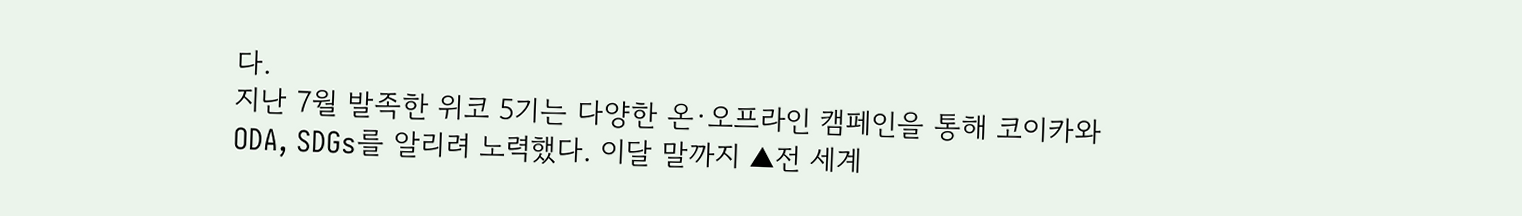다.
지난 7월 발족한 위코 5기는 다양한 온·오프라인 캠페인을 통해 코이카와 ODA, SDGs를 알리려 노력했다. 이달 말까지 ▲전 세계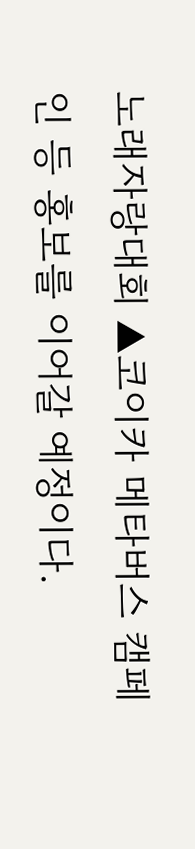노래자랑대회 ▲코이카 메타버스 캠페인 등 홍보를 이어갈 예정이다.